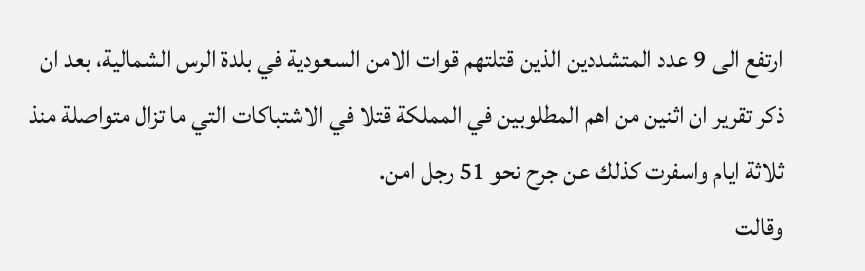ارتفع الى 9 عدد المتشددين الذين قتلتهم قوات الامن السعودية في بلدة الرس الشمالية، بعد ان ذكر تقرير ان اثنين من اهم المطلوبين في المملكة قتلا في الاشتباكات التي ما تزال متواصلة منذ ثلاثة ايام واسفرت كذلك عن جرح نحو 51 رجل امن.
وقالت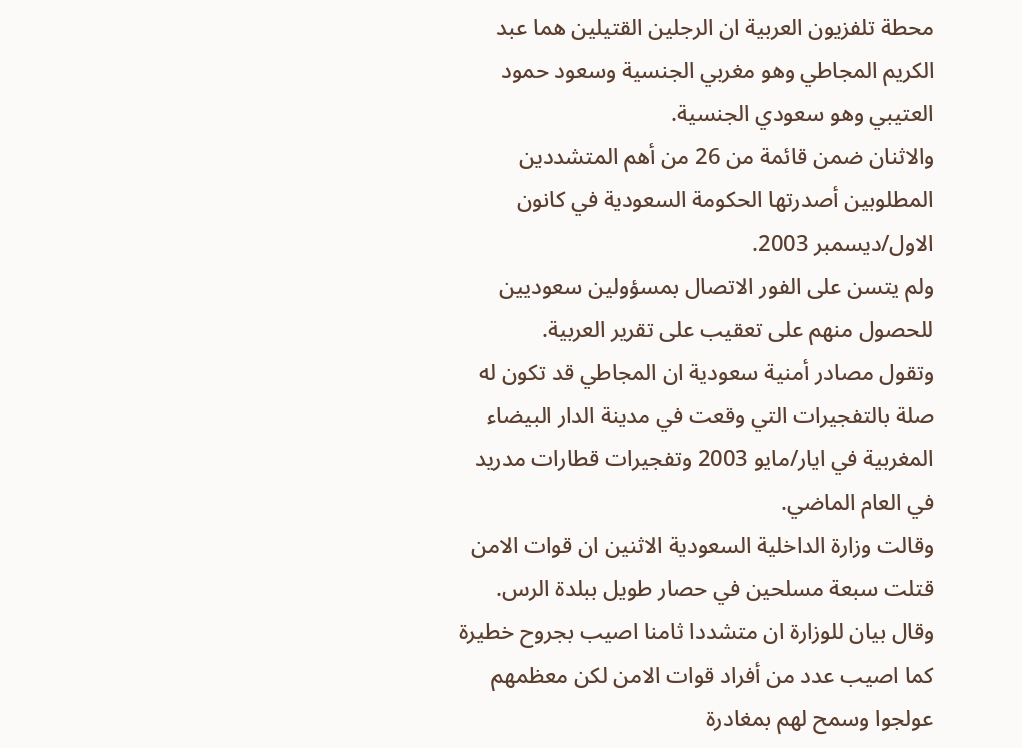محطة تلفزيون العربية ان الرجلين القتيلين هما عبد الكريم المجاطي وهو مغربي الجنسية وسعود حمود العتيبي وهو سعودي الجنسية.
والاثنان ضمن قائمة من 26 من أهم المتشددين المطلوبين أصدرتها الحكومة السعودية في كانون الاول/ديسمبر 2003.
ولم يتسن على الفور الاتصال بمسؤولين سعوديين للحصول منهم على تعقيب على تقرير العربية.
وتقول مصادر أمنية سعودية ان المجاطي قد تكون له صلة بالتفجيرات التي وقعت في مدينة الدار البيضاء المغربية في ايار/مايو 2003 وتفجيرات قطارات مدريد في العام الماضي.
وقالت وزارة الداخلية السعودية الاثنين ان قوات الامن قتلت سبعة مسلحين في حصار طويل ببلدة الرس.
وقال بيان للوزارة ان متشددا ثامنا اصيب بجروح خطيرة كما اصيب عدد من أفراد قوات الامن لكن معظمهم عولجوا وسمح لهم بمغادرة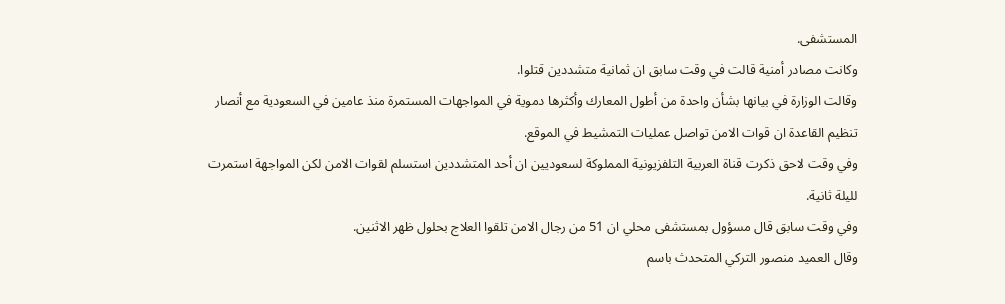المستشفى.
وكانت مصادر أمنية قالت في وقت سابق ان ثمانية متشددين قتلوا.
وقالت الوزارة في بيانها بشأن واحدة من أطول المعارك وأكثرها دموية في المواجهات المستمرة منذ عامين في السعودية مع أنصار تنظيم القاعدة ان قوات الامن تواصل عمليات التمشيط في الموقع.
وفي وقت لاحق ذكرت قناة العربية التلفزيونية المملوكة لسعوديين ان أحد المتشددين استسلم لقوات الامن لكن المواجهة استمرت لليلة ثانية.
وفي وقت سابق قال مسؤول بمستشفى محلي ان 51 من رجال الامن تلقوا العلاج بحلول ظهر الاثنين.
وقال العميد منصور التركي المتحدث باسم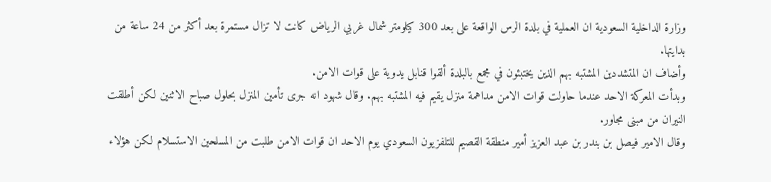وزارة الداخلية السعودية ان العملية في بلدة الرس الواقعة على بعد 300 كيلومتر شمال غربي الرياض كانت لا تزال مستمرة بعد أكثر من 24 ساعة من بدايتها.
وأضاف ان المتشددين المشتبه بهم الذين يختبئون في مجمع بالبلدة ألقوا قنابل يدوية على قوات الامن.
وبدأت المعركة الاحد عندما حاولت قوات الامن مداهمة منزل يقيم فيه المشتبه بهم. وقال شهود انه جرى تأمين المنزل بحلول صباح الاثنين لكن أطلقت النيران من مبنى مجاور.
وقال الامير فيصل بن بندر بن عبد العزيز أمير منطقة القصيم للتلفزيون السعودي يوم الاحد ان قوات الامن طلبت من المسلحين الاستسلام لكن هؤلاء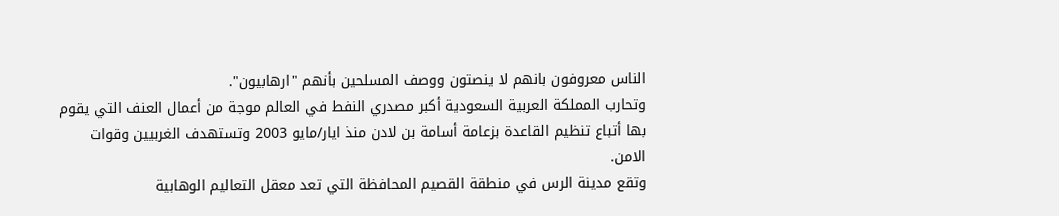الناس معروفون بانهم لا ينصتون ووصف المسلحين بأنهم "ارهابيون".
وتحارب المملكة العربية السعودية أكبر مصدري النفط في العالم موجة من أعمال العنف التي يقوم بها أتباع تنظيم القاعدة بزعامة أسامة بن لادن منذ ايار/مايو 2003 وتستهدف الغربيين وقوات الامن.
وتقع مدينة الرس في منطقة القصيم المحافظة التي تعد معقل التعاليم الوهابية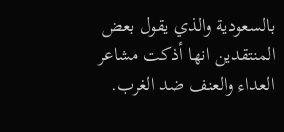بالسعودية والذي يقول بعض المنتقدين انها أذكت مشاعر العداء والعنف ضد الغرب.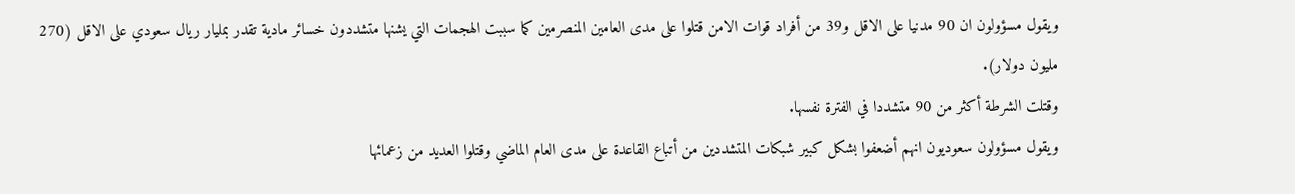ويقول مسؤولون ان 90 مدنيا على الاقل و39 من أفراد قوات الامن قتلوا على مدى العامين المنصرمين كما سببت الهجمات التي يشنها متشددون خسائر مادية تقدر بمليار ريال سعودي على الاقل (270 مليون دولار).
وقتلت الشرطة أكثر من 90 متشددا في الفترة نفسها.
ويقول مسؤولون سعوديون انهم أضعفوا بشكل كبير شبكات المتشددين من أتباع القاعدة على مدى العام الماضي وقتلوا العديد من زعمائها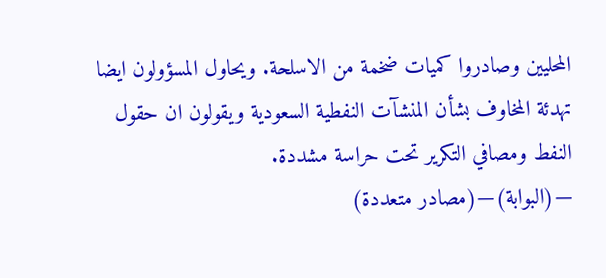المحليين وصادروا كميات ضخمة من الاسلحة. ويحاول المسؤولون ايضا تهدئة المخاوف بشأن المنشآت النفطية السعودية ويقولون ان حقول النفط ومصافي التكرير تحت حراسة مشددة.
—(البوابة)—(مصادر متعددة)